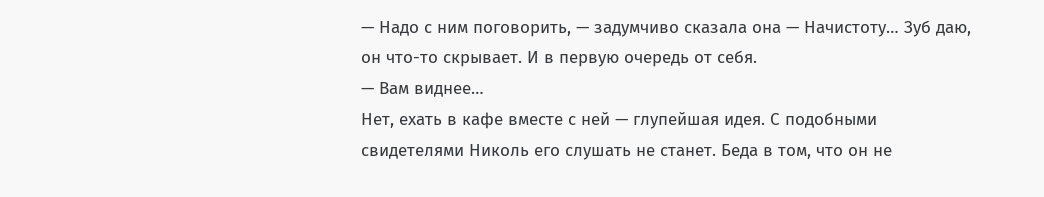— Надо с ним поговорить, — задумчиво сказала она — Начистоту… Зуб даю, он что-то скрывает. И в первую очередь от себя.
— Вам виднее…
Нет, ехать в кафе вместе с ней — глупейшая идея. С подобными свидетелями Николь его слушать не станет. Беда в том, что он не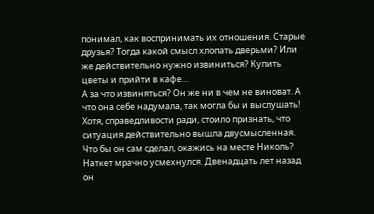понимал, как воспринимать их отношения. Старые друзья? Тогда какой смысл хлопать дверьми? Или же действительно нужно извиниться? Купить цветы и прийти в кафе…
А за что извиняться? Он же ни в чем не виноват. А что она себе надумала, так могла бы и выслушать! Хотя, справедливости ради, стоило признать, что ситуация действительно вышла двусмысленная. Что бы он сам сделал, окажись на месте Николь? Наткет мрачно усмехнулся. Двенадцать лет назад он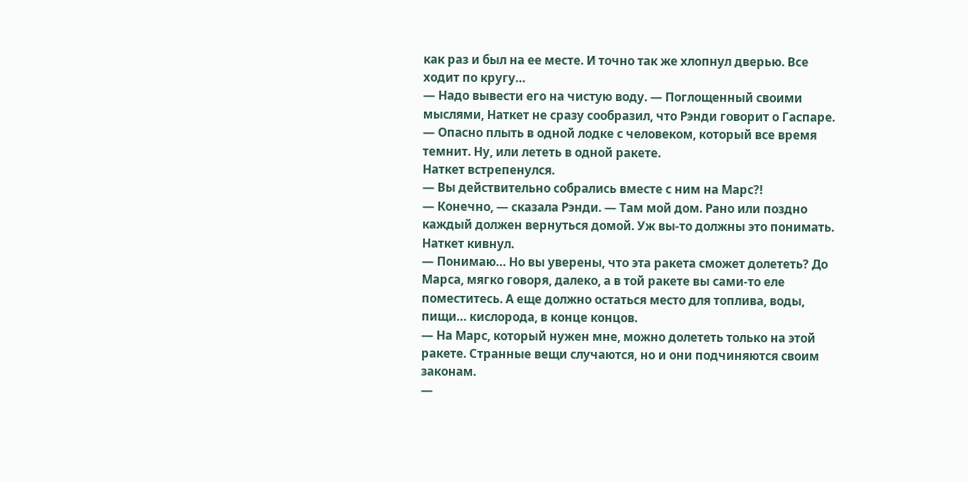как раз и был на ее месте. И точно так же хлопнул дверью. Все ходит по кругу…
— Надо вывести его на чистую воду. — Поглощенный своими мыслями, Наткет не сразу сообразил, что Рэнди говорит о Гаспаре. — Опасно плыть в одной лодке с человеком, который все время темнит. Ну, или лететь в одной ракете.
Наткет встрепенулся.
— Вы действительно собрались вместе с ним на Марс?!
— Конечно, — сказала Рэнди. — Там мой дом. Рано или поздно каждый должен вернуться домой. Уж вы-то должны это понимать.
Наткет кивнул.
— Понимаю… Но вы уверены, что эта ракета сможет долететь? До Марса, мягко говоря, далеко, а в той ракете вы сами-то еле поместитесь. А еще должно остаться место для топлива, воды, пищи… кислорода, в конце концов.
— На Марс, который нужен мне, можно долететь только на этой ракете. Странные вещи случаются, но и они подчиняются своим законам.
—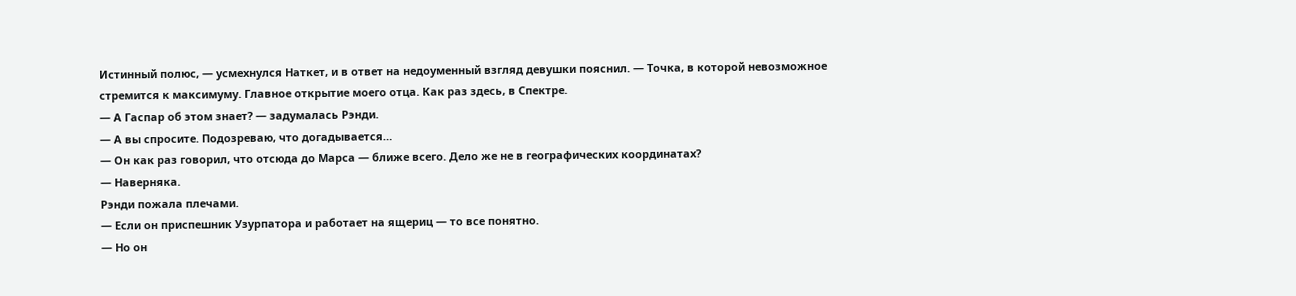Истинный полюс, — усмехнулся Наткет, и в ответ на недоуменный взгляд девушки пояснил. — Точка, в которой невозможное стремится к максимуму. Главное открытие моего отца. Как раз здесь, в Спектре.
— А Гаспар об этом знает? — задумалась Рэнди.
— А вы спросите. Подозреваю, что догадывается…
— Он как раз говорил, что отсюда до Марса — ближе всего. Дело же не в географических координатах?
— Наверняка.
Рэнди пожала плечами.
— Если он приспешник Узурпатора и работает на ящериц — то все понятно.
— Но он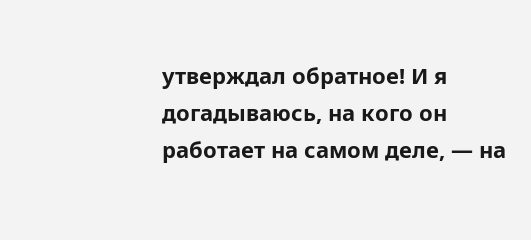утверждал обратное! И я догадываюсь, на кого он работает на самом деле, — на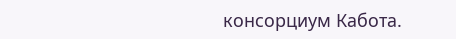консорциум Кабота.